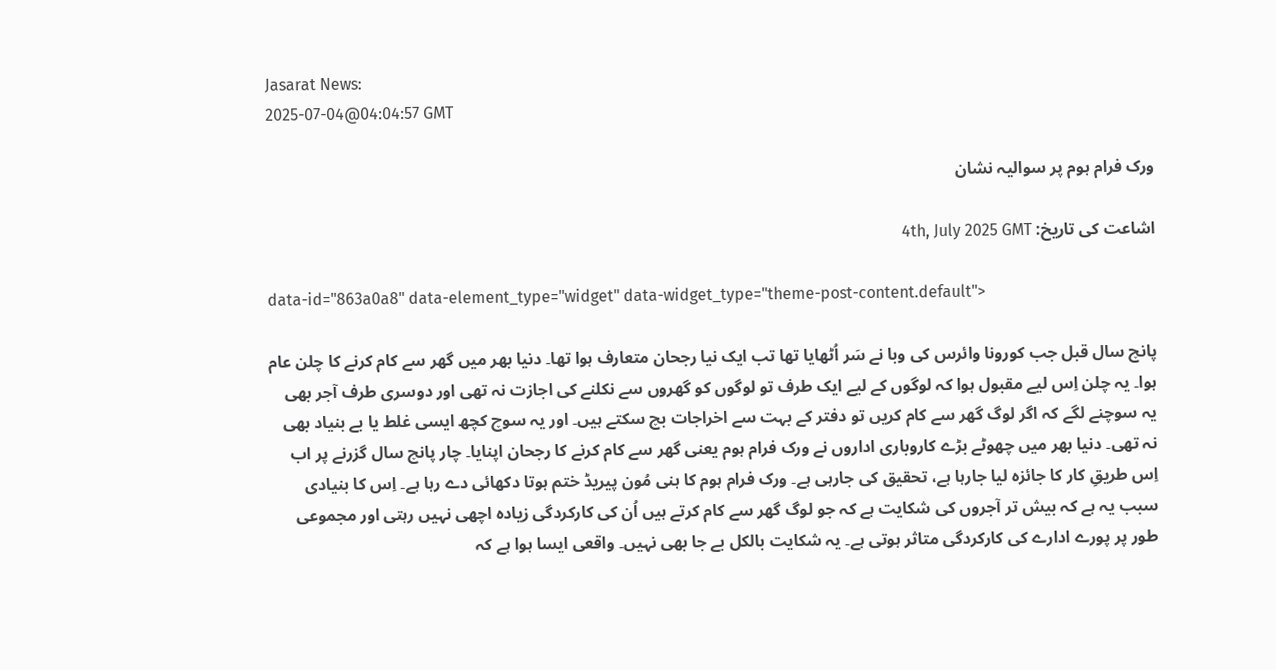Jasarat News:
2025-07-04@04:04:57 GMT

ورک فرام ہوم پر سوالیہ نشان

اشاعت کی تاریخ: 4th, July 2025 GMT

data-id="863a0a8" data-element_type="widget" data-widget_type="theme-post-content.default">

پانچ سال قبل جب کورونا وائرس کی وبا نے سَر اُٹھایا تھا تب ایک نیا رجحان متعارف ہوا تھا۔ دنیا بھر میں گھر سے کام کرنے کا چلن عام ہوا۔ یہ چلن اِس لیے مقبول ہوا کہ لوگوں کے لیے ایک طرف تو لوگوں کو گھروں سے نکلنے کی اجازت نہ تھی اور دوسری طرف آجر بھی یہ سوچنے لگے کہ اگر لوگ گھر سے کام کریں تو دفتر کے بہت سے اخراجات بچ سکتے ہیں۔ اور یہ سوچ کچھ ایسی غلط یا بے بنیاد بھی نہ تھی۔ دنیا بھر میں چھوٹے بڑے کاروباری اداروں نے ورک فرام ہوم یعنی گھر سے کام کرنے کا رجحان اپنایا۔ چار پانچ سال گزرنے پر اب اِس طریقِ کار کا جائزہ لیا جارہا ہے، تحقیق کی جارہی ہے۔ ورک فرام ہوم کا ہنی مُون پیریڈ ختم ہوتا دکھائی دے رہا ہے۔ اِس کا بنیادی سبب یہ ہے کہ بیش تر آجروں کی شکایت ہے کہ جو لوگ گھر سے کام کرتے ہیں اُن کی کارکردگی زیادہ اچھی نہیں رہتی اور مجموعی طور پر پورے ادارے کی کارکردگی متاثر ہوتی ہے۔ یہ شکایت بالکل بے جا بھی نہیں۔ واقعی ایسا ہوا ہے کہ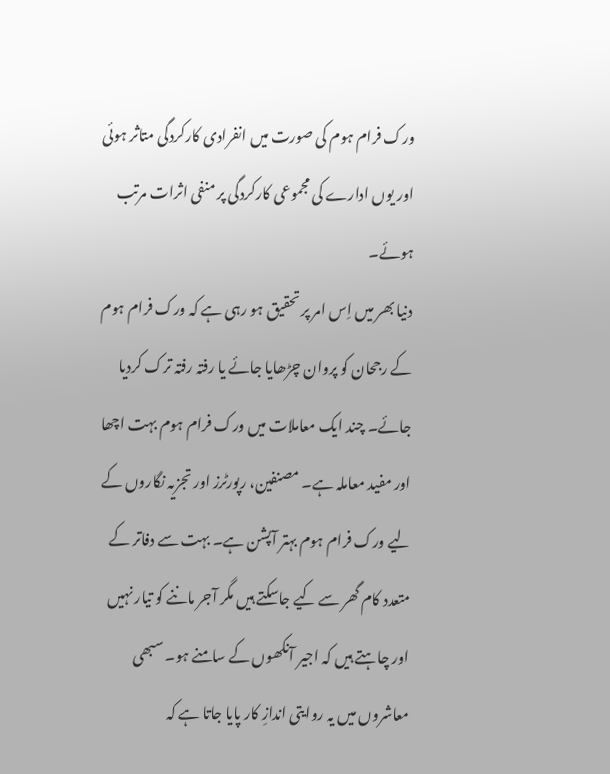ورک فرام ہوم کی صورت میں انفرادی کارکردگی متاثر ہوئی اور یوں ادارے کی مجموعی کارکردگی پر منفی اثرات مرتب ہوئے۔
دنیا بھر میں اِس امر پر تحقیق ہو رہی ہے کہ ورک فرام ہوم کے رجحان کو پروان چڑھایا جائے یا رفتہ رفتہ ترک کردیا جائے۔ چند ایک معاملات میں ورک فرام ہوم بہت اچھا اور مفید معاملہ ہے۔ مصنفین، رپورٹرز اور تجزیہ نگاروں کے لیے ورک فرام ہوم بہتر آپشن ہے۔ بہت سے دفاتر کے متعدد کام گھر سے کیے جاسکتے ہیں مگر آجر ماننے کو تیار نہیں اور چاہتے ہیں کہ اجیر آنکھوں کے سامنے ہو۔ سبھی معاشروں میں یہ روایتی اندازِ کار پایا جاتا ہے کہ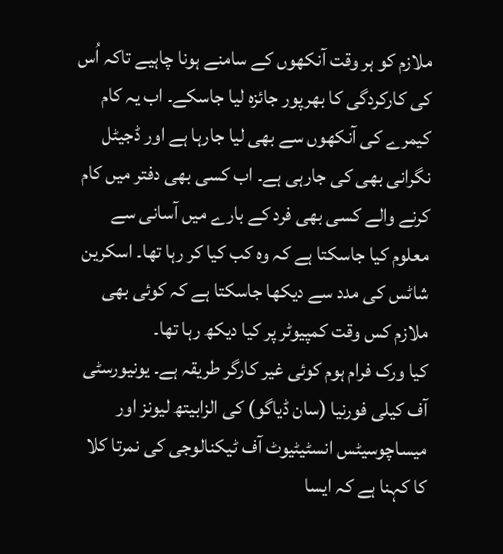ملازم کو ہر وقت آنکھوں کے سامنے ہونا چاہیے تاکہ اُس کی کارکردگی کا بھرپور جائزہ لیا جاسکے۔ اب یہ کام کیمرے کی آنکھوں سے بھی لیا جارہا ہے اور ڈجیٹل نگرانی بھی کی جارہی ہے۔ اب کسی بھی دفتر میں کام کرنے والے کسی بھی فرد کے بارے میں آسانی سے معلوم کیا جاسکتا ہے کہ وہ کب کیا کر رہا تھا۔ اسکرین شاٹس کی مدد سے دیکھا جاسکتا ہے کہ کوئی بھی ملازم کس وقت کمپیوٹر پر کیا دیکھ رہا تھا۔
کیا ورک فرام ہوم کوئی غیر کارگر طریقہ ہے۔ یونیورسٹی آف کیلی فورنیا (سان ڈیاگو) کی الزابیتھ لیونز اور میساچوسیٹس انسٹیٹیوٹ آف ٹیکنالوجی کی نمرتا کلا کا کہنا ہے کہ ایسا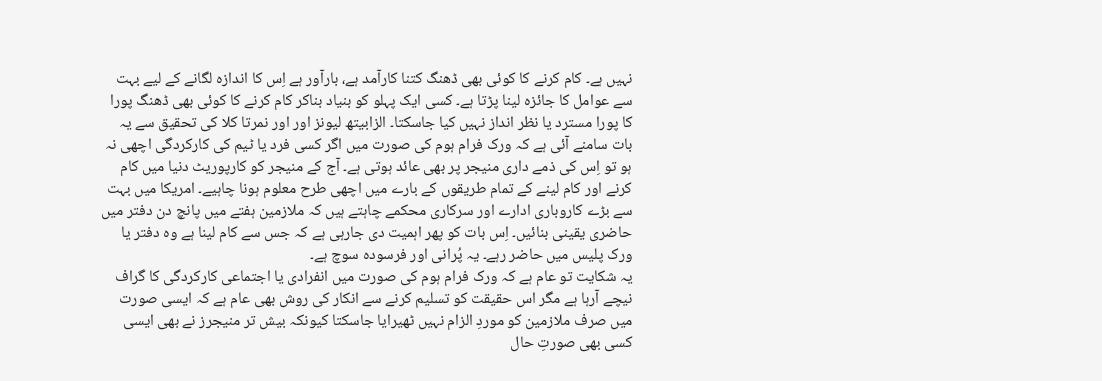نہیں ہے۔ کام کرنے کا کوئی بھی ڈھنگ کتنا کارآمد ہے، بارآور ہے اِس کا اندازہ لگانے کے لیے بہت سے عوامل کا جائزہ لینا پڑتا ہے۔ کسی ایک پہلو کو بنیاد بناکر کام کرنے کا کوئی بھی ڈھنگ پورا کا پورا مسترد یا نظر انداز نہیں کیا جاسکتا۔ الزابیتھ لیونز اور اور نمرتا کلا کی تحقیق سے یہ بات سامنے آئی ہے کہ ورک فرام ہوم کی صورت میں اگر کسی فرد یا ٹیم کی کارکردگی اچھی نہ ہو تو اِس کی ذمے داری منیجر پر بھی عائد ہوتی ہے۔ آج کے منیجر کو کارپوریٹ دنیا میں کام کرنے اور کام لینے کے تمام طریقوں کے بارے میں اچھی طرح معلوم ہونا چاہیے۔ امریکا میں بہت سے بڑے کاروباری ادارے اور سرکاری محکمے چاہتے ہیں کہ ملازمین ہفتے میں پانچ دن دفتر میں حاضری یقینی بنائیں۔ اِس بات کو پھر اہمیت دی جارہی ہے کہ جس سے کام لینا ہے وہ دفتر یا ورک پلیس میں حاضر رہے۔ یہ پُرانی اور فرسودہ سوچ ہے۔
یہ شکایت تو عام ہے کہ ورک فرام ہوم کی صورت میں انفرادی یا اجتماعی کارکردگی کا گراف نیچے آرہا ہے مگر اس حقیقت کو تسلیم کرنے سے انکار کی روش بھی عام ہے کہ ایسی صورت میں صرف ملازمین کو موردِ الزام نہیں ٹھیرایا جاسکتا کیونکہ بیش تر منیجرز نے بھی ایسی کسی بھی صورتِ حال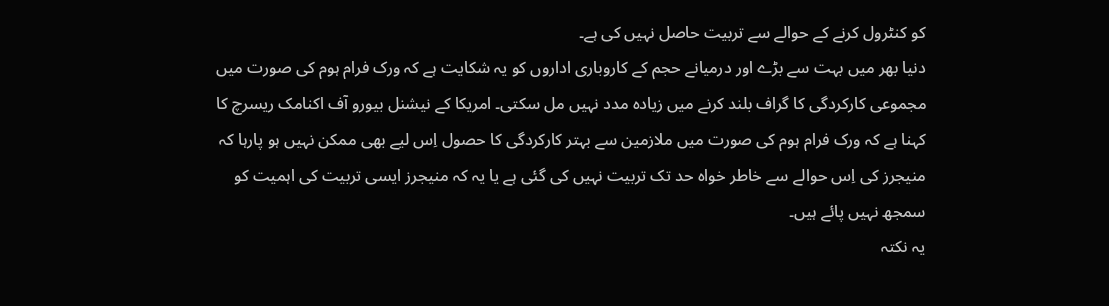کو کنٹرول کرنے کے حوالے سے تربیت حاصل نہیں کی ہے۔
دنیا بھر میں بہت سے بڑے اور درمیانے حجم کے کاروباری اداروں کو یہ شکایت ہے کہ ورک فرام ہوم کی صورت میں مجموعی کارکردگی کا گراف بلند کرنے میں زیادہ مدد نہیں مل سکتی۔ امریکا کے نیشنل بیورو آف اکنامک ریسرچ کا کہنا ہے کہ ورک فرام ہوم کی صورت میں ملازمین سے بہتر کارکردگی کا حصول اِس لیے بھی ممکن نہیں ہو پارہا کہ منیجرز کی اِس حوالے سے خاطر خواہ حد تک تربیت نہیں کی گئی ہے یا یہ کہ منیجرز ایسی تربیت کی اہمیت کو سمجھ نہیں پائے ہیں۔
یہ نکتہ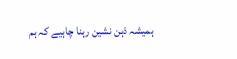ہمیشہ ذہن نشین رہنا چاہیے کہ ہم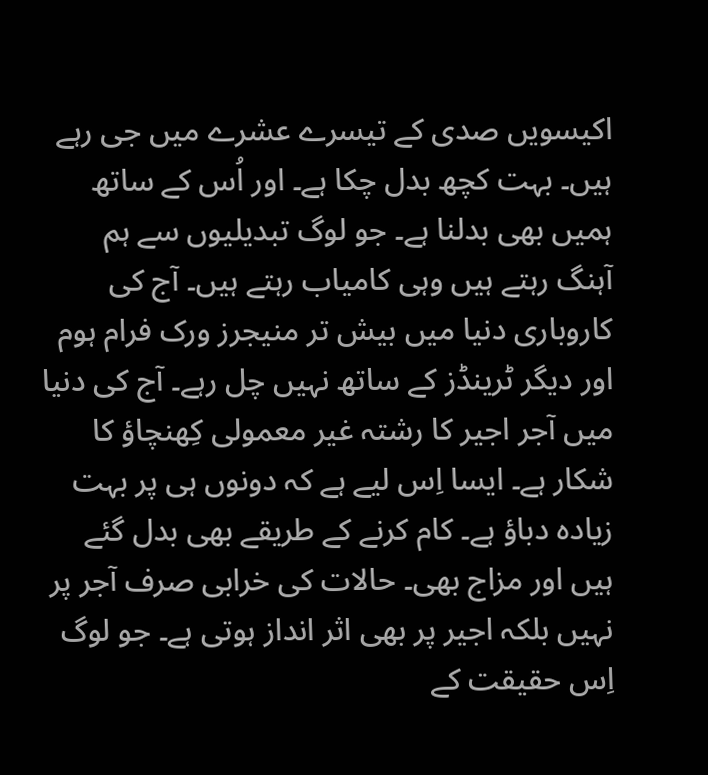اکیسویں صدی کے تیسرے عشرے میں جی رہے ہیں۔ بہت کچھ بدل چکا ہے۔ اور اُس کے ساتھ ہمیں بھی بدلنا ہے۔ جو لوگ تبدیلیوں سے ہم آہنگ رہتے ہیں وہی کامیاب رہتے ہیں۔ آج کی کاروباری دنیا میں بیش تر منیجرز ورک فرام ہوم اور دیگر ٹرینڈز کے ساتھ نہیں چل رہے۔ آج کی دنیا میں آجر اجیر کا رشتہ غیر معمولی کِھنچاؤ کا شکار ہے۔ ایسا اِس لیے ہے کہ دونوں ہی پر بہت زیادہ دباؤ ہے۔ کام کرنے کے طریقے بھی بدل گئے ہیں اور مزاج بھی۔ حالات کی خرابی صرف آجر پر نہیں بلکہ اجیر پر بھی اثر انداز ہوتی ہے۔ جو لوگ اِس حقیقت کے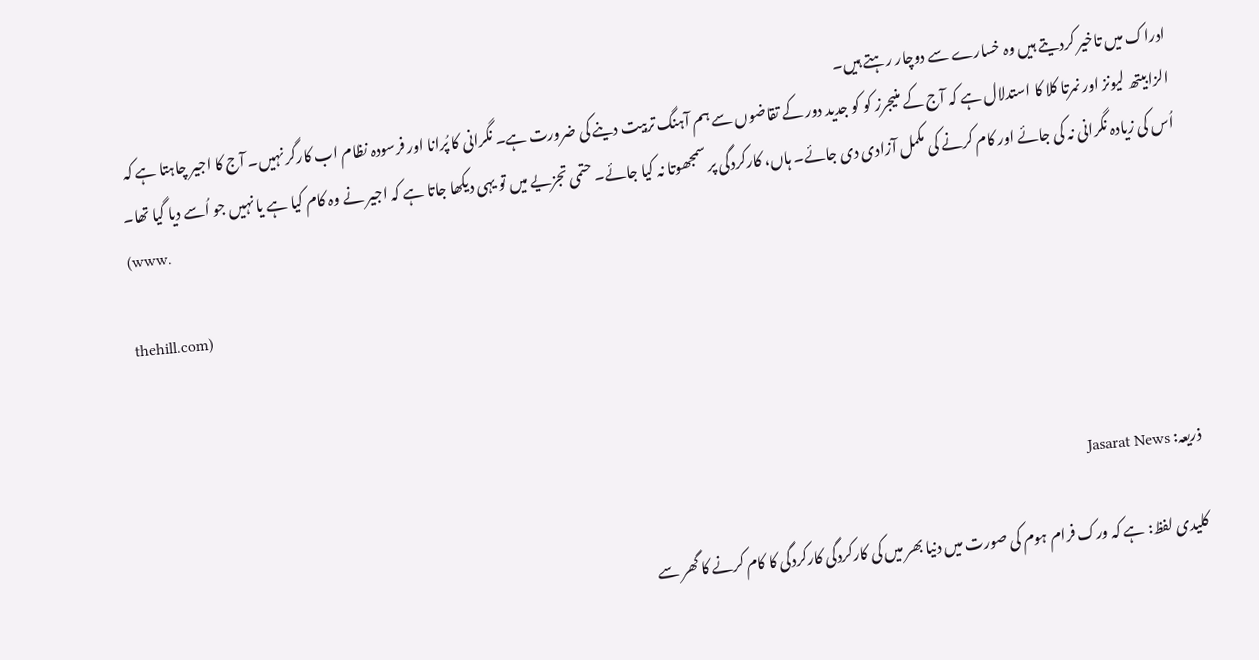ادراک میں تاخیر کردیتے ہیں وہ خسارے سے دوچار رہتے ہیں۔
الزابیتھ لیونز اور نمرتا کلا کا استدلال ہے کہ آج کے منیجرز کو کو جدید دور کے تقاضوں سے ہم آہنگ تربیت دینے کی ضرورت ہے۔ نگرانی کا پُرانا اور فرسودہ نظام اب کارگر نہیں۔ آج کا اجیر چاہتا ہے کہ اُس کی زیادہ نگرانی نہ کی جائے اور کام کرنے کی مکمل آزادی دی جائے۔ ہاں، کارکردگی پر سمجھوتا نہ کیا جائے۔ حتمی تجزیے میں تو یہی دیکھا جاتا ہے کہ اجیر نے وہ کام کیا ہے یا نہیں جو اُسے دیا گیا تھا۔
(www.

thehill.com)



ذریعہ: Jasarat News

کلیدی لفظ: ہے کہ ورک فرام ہوم کی صورت میں دنیا بھر میں کی کارکردگی کارکردگی کا کام کرنے کا گھر سے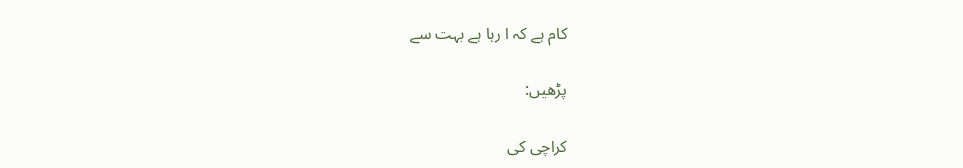کام ہے کہ ا رہا ہے بہت سے

پڑھیں:

کراچی کی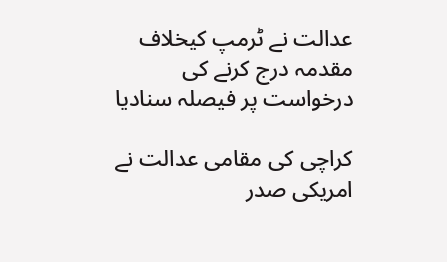عدالت نے ٹرمپ کیخلاف مقدمہ درج کرنے کی درخواست پر فیصلہ سنادیا

کراچی کی مقامی عدالت نے امریکی صدر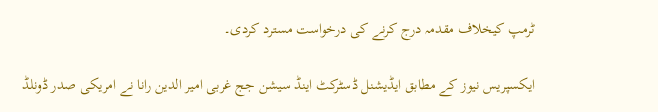ٹرمپ کیخلاف مقدمہ درج کرنے کی درخواست مسترد کردی۔

ایکسپریس نیوز کے مطابق ایڈیشنل ڈسٹرکٹ اینڈ سیشن جج غربی امیر الدین رانا نے امریکی صدر ڈونلڈ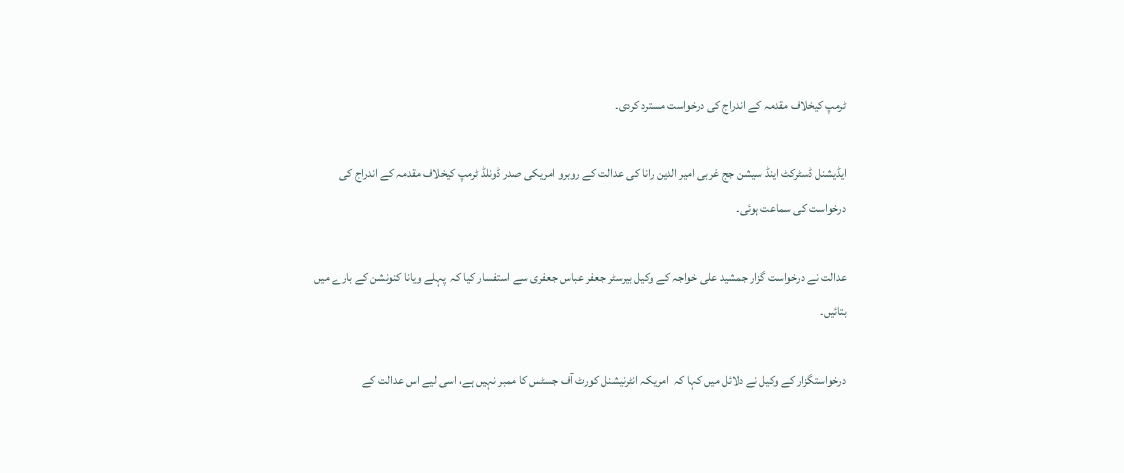ٹرمپ کیخلاف مقدمہ کے اندراج کی درخواست مسترد کردی۔

ایڈیشنل ڈسٹرکٹ اینڈ سیشن جج غربی امیر الدین رانا کی عدالت کے روبرو امریکی صدر ڈونلڈ ٹرمپ کیخلاف مقدمہ کے اندراج کی درخواست کی سماعت ہوئی۔

عدالت نے درخواست گزار جمشید علی خواجہ کے وکیل بیرسٹر جعفر عباس جعفری سے استفسار کیا کہ  پہلے ویانا کنونشن کے بارے میں بتائیں۔

درخواستگزار کے وکیل نے دلائل میں کہا کہ  امریکہ انٹرنیشنل کورٹ آف جسٹس کا ممبر نہیں ہے، اسی لیے اس عدالت کے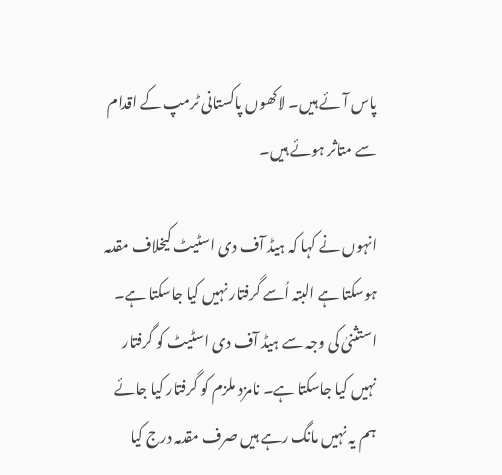پاس آئے ہیں۔ لاکھوں پاکستانی ٹرمپ کے اقدام سے متاثر ہوئے ہیں۔

انہوں نے کہا کہ ہیڈ آف دی اسٹیٹ کیخلاف مقدمہ ہوسکتا ہے البتہ اُسے گرفتار نہیں کیا جاسکتا ہے۔ استثنیٰ کی وجہ سے ہیڈ آف دی اسٹیٹ کو گرفتار نہیں کیا جاسکتا ہے۔ نامزد ملزم کو گرفتار کیا جائے ہم یہ نہیں مانگ رہے ہیں صرف مقدمہ درج کیا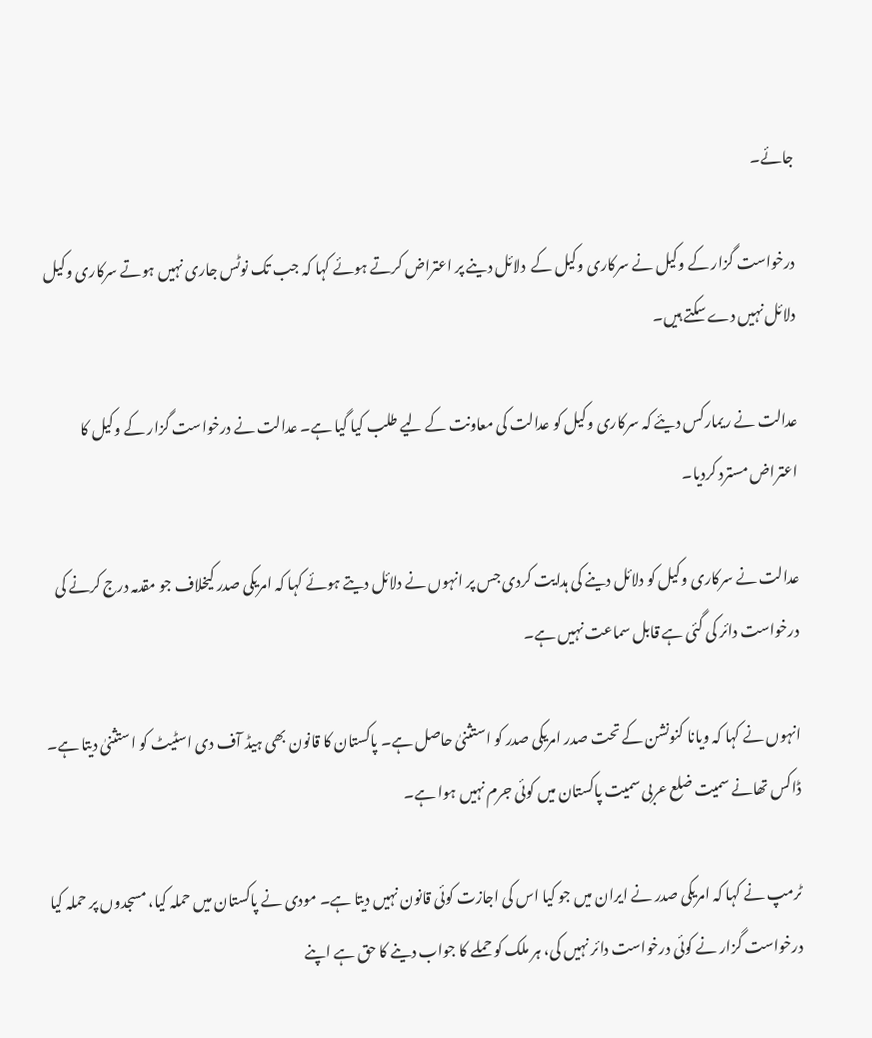جائے۔

درخواست گزار کے وکیل نے سرکاری وکیل کے  دلائل دینے پر اعتراض کرتے ہوئے کہا کہ جب تک نوٹس جاری نہیں ہوتے سرکاری وکیل دلائل نہیں دے سکتے ہیں۔

عدالت نے ریمارکس دیئے کہ سرکاری وکیل کو عدالت کی معاونت کے لیے طلب کیا گیا ہے۔ عدالت نے درخواست گزار کے وکیل کا اعتراض مسترد کردیا۔

عدالت نے سرکاری وکیل کو دلائل دینے کی ہدایت کردی جس پر انہوں نے دلائل دیتے ہوئے کہا کہ امریکی صدر کیخلاف جو مقدمہ درج کرنے کی درخواست دائر کی گئی ہے قابل سماعت نہیں ہے۔

انہوں نے کہا کہ ویانا کنونشن کے تحت صدر امریکی صدر کو استثنیٰ حاصل ہے۔ پاکستان کا قانون بھی ہیڈ آف دی اسٹیٹ کو استثنیٰ دیتا ہے۔ ڈاکس تھانے سمیت ضلع عربی سمیت پاکستان میں کوئی جرم نہیں ہوا ہے۔

ٹرمپ نے کہا کہ امریکی صدر نے ایران میں جو کیا اس کی اجازت کوئی قانون نہیں دیتا ہے۔ مودی نے پاکستان میں حملہ کیا، مسجدوں پر حملہ کیا درخواست گزار نے کوئی درخواست دائر نہیں کی، ہر ملک کو حملے کا جواب دینے کا حق ہے اپنے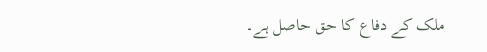ملک کے دفاع کا حق حاصل ہے۔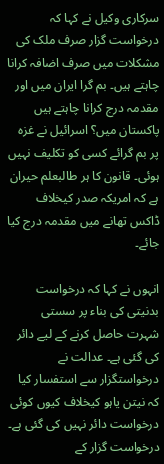سرکاری وکیل نے کہا کہ درخواست گزار صرف ملک کی مشکلات میں صرف اضافہ کرانا چاہتے ہیں۔ بم گرا ایران میں اور مقدمہ درج کرانا چاہتے ہیں پاکستان میں؟ اسرائیل نے غزہ پر بم گرائے کسی کو تکلیف نہیں ہوئی۔ قانون کا ہر طالبعلم حیران ہے کہ امریکہ صدر کیخلاف ڈاکس تھانے میں مقدمہ درج کیا جائے۔

انہوں نے کہا کہ درخواست بدنیتی کی بناء پر سستی شہرت حاصل کرنے کے لیے دائر کی گئی ہے۔ عدالت نے درخواستگزار سے استفسار کیا کہ نیتن یاہو کیخلاف کیوں کوئی درخواست دائر نہیں کی گئی ہے۔ درخواست گزار کے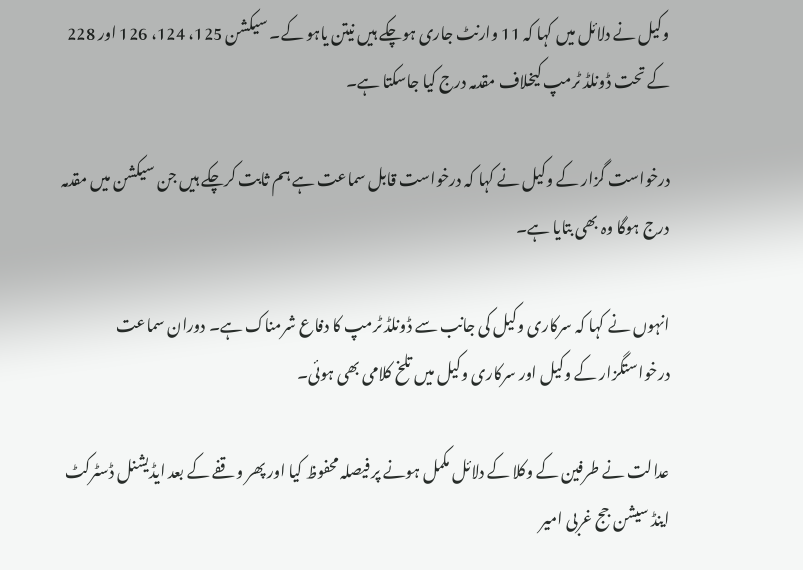وکیل نے دلائل میں کہا کہ 11 وارنٹ جاری ہوچکے ہیں نیتن یاہو کے۔ سیکشن 125، 124، 126 اور 228 کے تحت ڈونلڈ ٹرمپ کیخلاف مقدمہ درج کیا جاسکتا ہے۔

درخواست گزار کے وکیل نے کہا کہ درخواست قابل سماعت ہے ہم ثابت کرچکے ہیں جن سیکشن میں مقدمہ درج ہوگا وہ بھی بتایا ہے۔

انہوں نے کہا کہ سرکاری وکیل کی جانب سے ڈونلڈ ٹرمپ کا دفاع شرمناک ہے۔ دوران سماعت درخواستگزار کے وکیل اور سرکاری وکیل میں تلخ کلامی بھی ہوئی۔

عدالت نے طرفین کے وکلا کے دلائل مکمل ہونے پر فیصلہ محفوظ کیا اور پھر وقفے کے بعد ایڈیشنل ڈسٹرکٹ اینڈ سیشن جج غربی امیر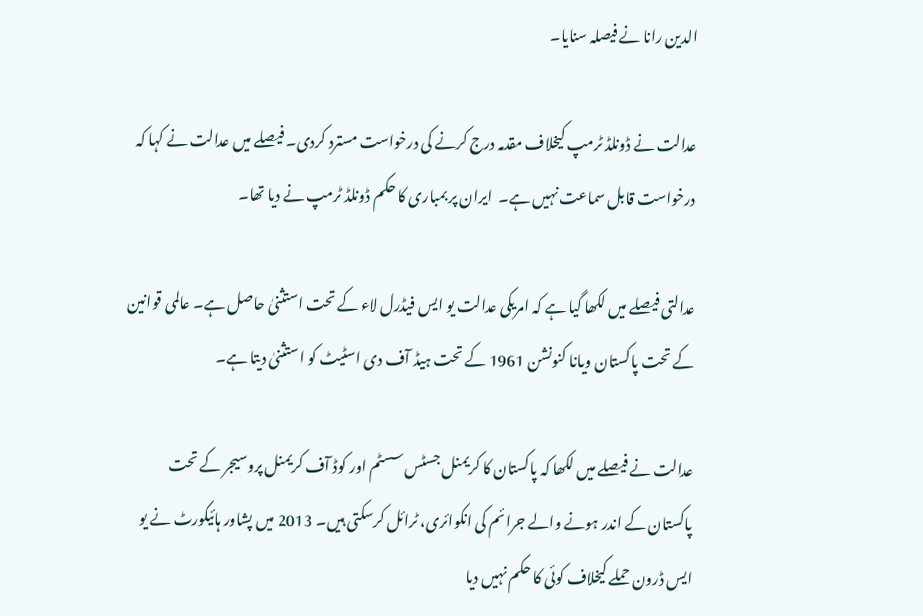الدین رانا نے فیصلہ سنایا۔

عدالت نے ڈونلڈ ٹرمپ کیخلاف مقدمہ درج کرنے کی درخواست مسترد کردی۔ فیصلے میں عدالت نے کہا کہ درخواست قابل سماعت نہیں ہے۔  ایران پر بمباری کا حکم ڈونلڈ ٹرمپ نے دیا تھا۔

عدالتی فیصلے میں لکھا گیا ہے کہ امریکی عدالت یو ایس فیڈرل لاء کے تحت استثنیٰ حاصل ہے۔ عالمی قوانین کے تحت پاکستان ویانا کنونشن 1961 کے تحت ہیڈ آف دی اسٹیٹ کو استثنیٰ دیتا ہے۔

عدالت نے فیصلے میں لکھا کہ پاکستان کا کریمنل جسٹس سسٹم اور کوڈ آف کریمنل پروسیجر کے تحت پاکستان کے اندر ہونے والے جرائم کی انکوائری، ٹرائل کرسکتی ہیں۔ 2013 میں پشاور ہائیکورٹ نے یو ایس ڈرون حملے کیخلاف کوئی کا حکم نہیں دیا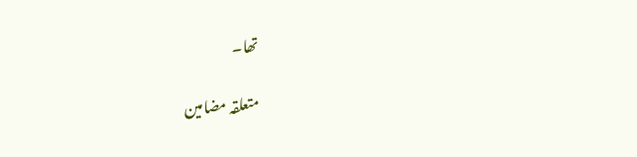تھا۔

متعلقہ مضامین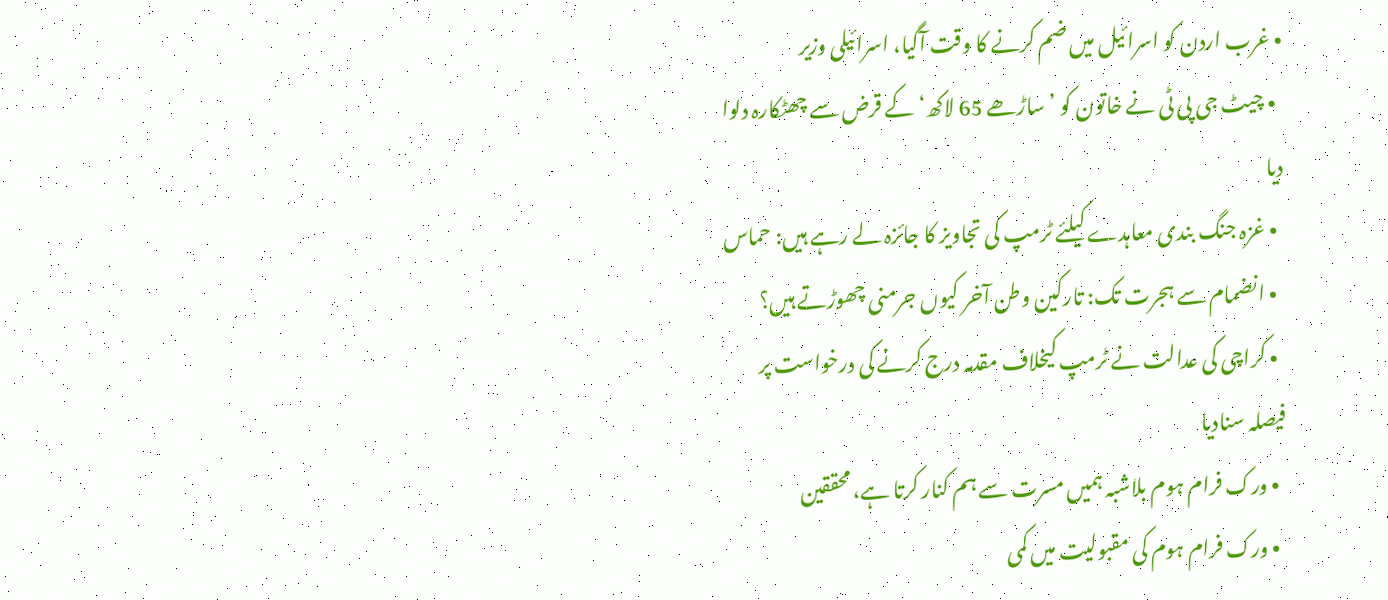• غرب اردن کو اسرائیل میں ضم کرنے کا وقت آگیا، اسرائیلی وزیر
  • چیٹ جی پی ٹی نے خاتون کو ’ساڑھے 65 لاکھ‘ کے قرض سے چھٹکارہ دلوا دیا
  • غزہ جنگ بندی معاہدے کیلئے ٹرمپ کی تجاویز کا جائزہ لے رہے ہیں: حماس
  • انضمام سے ہجرت تک: تارکین وطن آخر کیوں جرمنی چھوڑتے ہیں؟
  • کراچی کی عدالت نے ٹرمپ کیخلاف مقدمہ درج کرنے کی درخواست پر فیصلہ سنادیا
  • ورک فرام ہوم بلاشبہ ہمیں مسرت سے ہم کنار کرتا ہے، محققین
  • ورک فرام ہوم کی مقبولیت میں کمی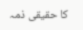کا حقیقی ذمہ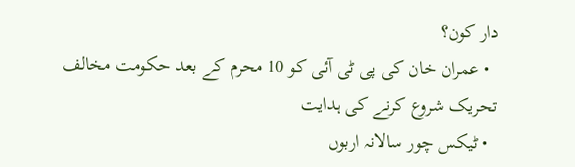دار کون؟
  • عمران خان کی پی ٹی آئی کو 10 محرم کے بعد حکومت مخالف تحریک شروع کرنے کی ہدایت
  • ٹیکس چور سالانہ اربوں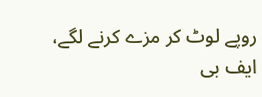روپے لوٹ کر مزے کرنے لگے، ایف بی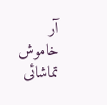آر خاموش تماشائی